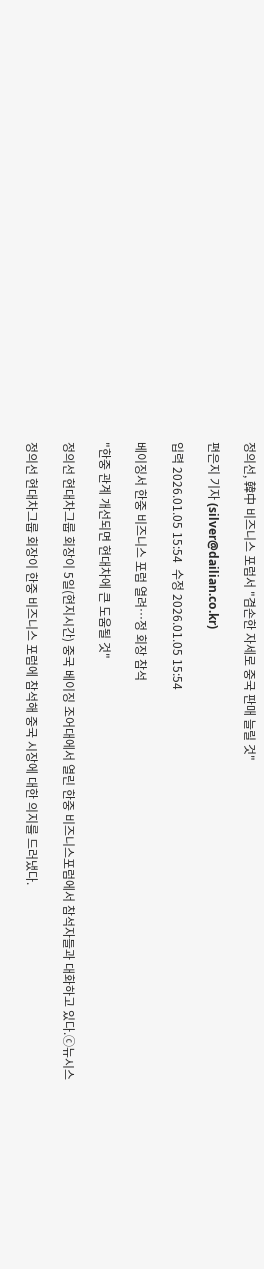정의선, 韓中 비즈니스 포럼서 "겸손한 자세로 중국 판매 늘릴 것"

편은지 기자 (silver@dailian.co.kr)

입력 2026.01.05 15:54  수정 2026.01.05 15:54

베이징서 한중 비즈니스 포럼 열려…정 회장 참석

"한중 관계 개선되면 현대차에 큰 도움될 것"

정의선 현대차그룹 회장이 5일(현지시간) 중국 베이징 조어대에서 열린 한중 비즈니스포럼에서 참석자들과 대화하고 있다.ⓒ뉴시스

정의선 현대차그룹 회장이 한중 비즈니스 포럼에 참석해 중국 시장에 대한 의지를 드러냈다.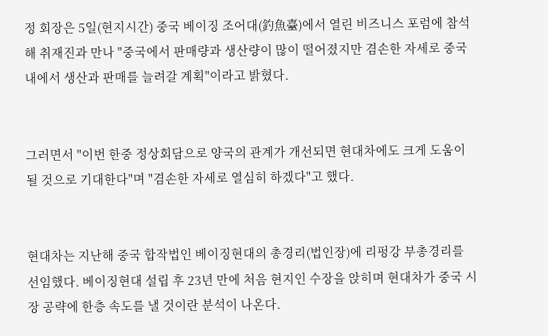정 회장은 5일(현지시간) 중국 베이징 조어대(釣魚臺)에서 열린 비즈니스 포럼에 참석해 취재진과 만나 "중국에서 판매량과 생산량이 많이 떨어졌지만 겸손한 자세로 중국 내에서 생산과 판매를 늘려갈 계획"이라고 밝혔다.


그러면서 "이번 한중 정상회담으로 양국의 관계가 개선되면 현대차에도 크게 도움이 될 것으로 기대한다"며 "겸손한 자세로 열심히 하겠다"고 했다.


현대차는 지난해 중국 합작법인 베이징현대의 총경리(법인장)에 리펑강 부총경리를 선임했다. 베이징현대 설립 후 23년 만에 처음 현지인 수장을 앉히며 현대차가 중국 시장 공략에 한층 속도를 낼 것이란 분석이 나온다.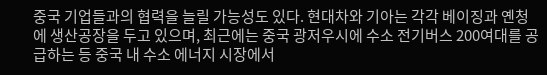중국 기업들과의 협력을 늘릴 가능성도 있다. 현대차와 기아는 각각 베이징과 옌청에 생산공장을 두고 있으며, 최근에는 중국 광저우시에 수소 전기버스 200여대를 공급하는 등 중국 내 수소 에너지 시장에서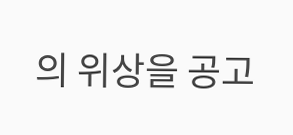의 위상을 공고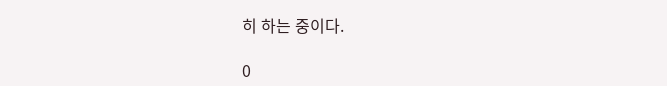히 하는 중이다.

0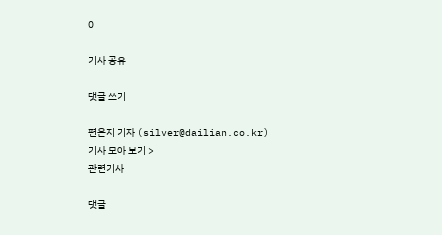0

기사 공유

댓글 쓰기

편은지 기자 (silver@dailian.co.kr)
기사 모아 보기 >
관련기사

댓글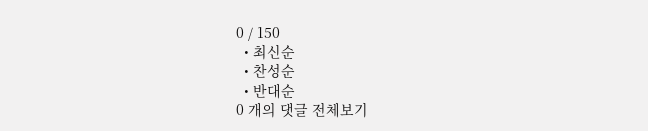0 / 150
  • 최신순
  • 찬성순
  • 반대순
0 개의 댓글 전체보기